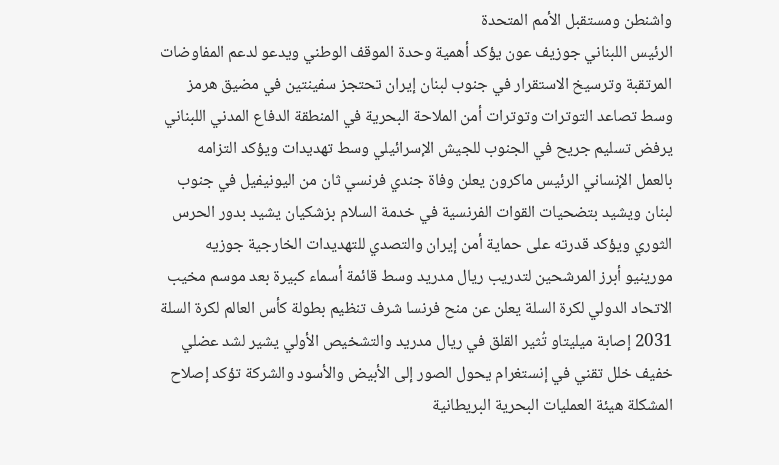واشنطن ومستقبل الأمم المتحدة
الرئيس اللبناني جوزيف عون يؤكد أهمية وحدة الموقف الوطني ويدعو لدعم المفاوضات المرتقبة وترسيخ الاستقرار في جنوب لبنان إيران تحتجز سفينتين في مضيق هرمز وسط تصاعد التوترات وتوترات أمن الملاحة البحرية في المنطقة الدفاع المدني اللبناني يرفض تسليم جريح في الجنوب للجيش الإسرائيلي وسط تهديدات ويؤكد التزامه بالعمل الإنساني الرئيس ماكرون يعلن وفاة جندي فرنسي ثان من اليونيفيل في جنوب لبنان ويشيد بتضحيات القوات الفرنسية في خدمة السلام بزشكيان يشيد بدور الحرس الثوري ويؤكد قدرته على حماية أمن إيران والتصدي للتهديدات الخارجية جوزيه مورينيو أبرز المرشحين لتدريب ريال مدريد وسط قائمة أسماء كبيرة بعد موسم مخيب الاتحاد الدولي لكرة السلة يعلن عن منح فرنسا شرف تنظيم بطولة كأس العالم لكرة السلة 2031 إصابة ميليتاو تُثير القلق في ريال مدريد والتشخيص الأولي يشير لشد عضلي خفيف خلل تقني في إنستغرام يحول الصور إلى الأبيض والأسود والشركة تؤكد إصلاح المشكلة هيئة العمليات البحرية البريطانية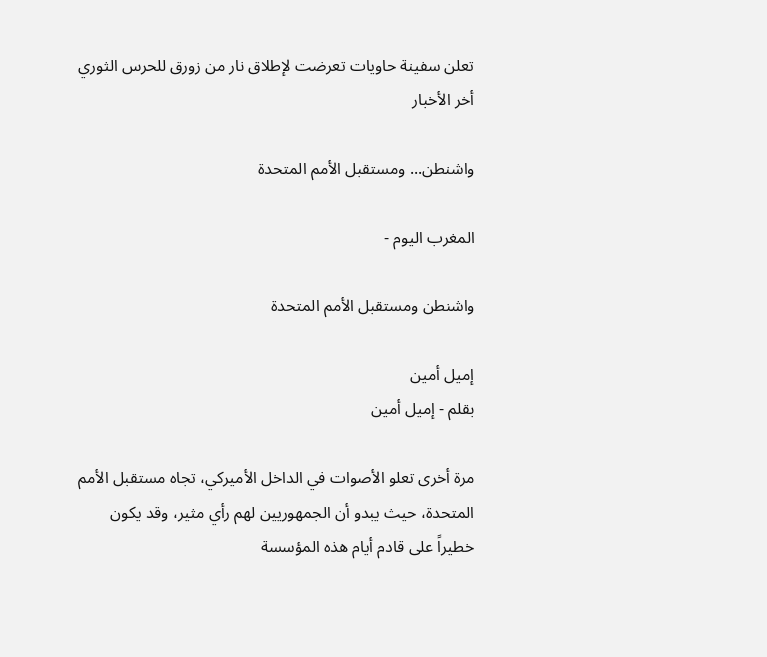تعلن سفينة حاويات تعرضت لإطلاق نار من زورق للحرس الثوري
أخر الأخبار

واشنطن... ومستقبل الأمم المتحدة

المغرب اليوم -

واشنطن ومستقبل الأمم المتحدة

إميل أمين
بقلم - إميل أمين

مرة أخرى تعلو الأصوات في الداخل الأميركي، تجاه مستقبل الأمم المتحدة، حيث يبدو أن الجمهوريين لهم رأي مثير، وقد يكون خطيراً على قادم أيام هذه المؤسسة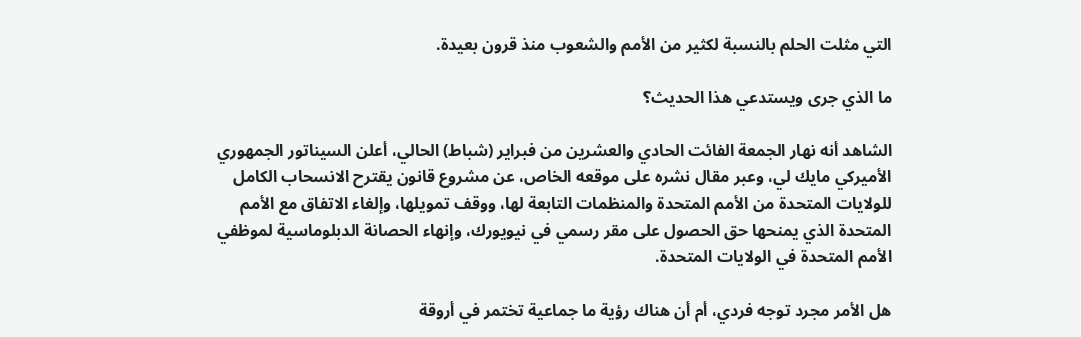التي مثلت الحلم بالنسبة لكثير من الأمم والشعوب منذ قرون بعيدة.

ما الذي جرى ويستدعي هذا الحديث؟

الشاهد أنه نهار الجمعة الفائت الحادي والعشرين من فبراير (شباط) الحالي، أعلن السيناتور الجمهوري الأميركي مايك لي، وعبر مقال نشره على موقعه الخاص، عن مشروع قانون يقترح الانسحاب الكامل للولايات المتحدة من الأمم المتحدة والمنظمات التابعة لها، ووقف تمويلها، وإلغاء الاتفاق مع الأمم المتحدة الذي يمنحها حق الحصول على مقر رسمي في نيويورك، وإنهاء الحصانة الدبلوماسية لموظفي الأمم المتحدة في الولايات المتحدة.

هل الأمر مجرد توجه فردي، أم أن هناك رؤية ما جماعية تختمر في أروقة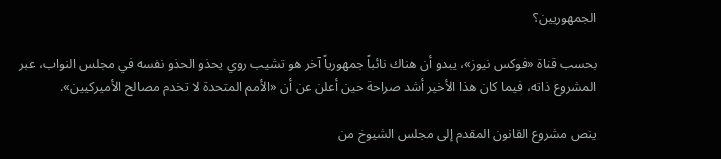الجمهوريين؟

بحسب قناة «فوكس نيوز»، يبدو أن هناك نائباً جمهورياً آخر هو تشيب روي يحذو الحذو نفسه في مجلس النواب، عبر المشروع ذاته، فيما كان هذا الأخير أشد صراحة حين أعلن عن أن «الأمم المتحدة لا تخدم مصالح الأميركيين».

ينص مشروع القانون المقدم إلى مجلس الشيوخ من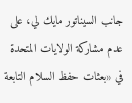جانب السيناتور مايك لي، على عدم مشاركة الولايات المتحدة في «بعثات حفظ السلام التابعة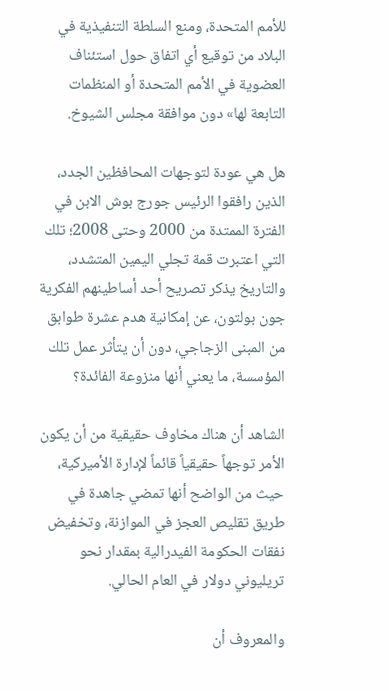للأمم المتحدة، ومنع السلطة التنفيذية في البلاد من توقيع أي اتفاق حول استئناف العضوية في الأمم المتحدة أو المنظمات التابعة لها» دون موافقة مجلس الشيوخ.

هل هي عودة لتوجهات المحافظين الجدد، الذين رافقوا الرئيس جورج بوش الابن في الفترة الممتدة من 2000 وحتى 2008؛ تلك التي اعتبرت قمة تجلي اليمين المتشدد، والتاريخ يذكر تصريح أحد أساطينهم الفكرية جون بولتون، عن إمكانية هدم عشرة طوابق من المبنى الزجاجي، دون أن يتأثر عمل تلك المؤسسة، ما يعني أنها منزوعة الفائدة؟

الشاهد أن هناك مخاوف حقيقية من أن يكون الأمر توجهاً حقيقياً قائماً لإدارة الأميركية، حيث من الواضح أنها تمضي جاهدة في طريق تقليص العجز في الموازنة، وتخفيض نفقات الحكومة الفيدرالية بمقدار نحو تريليوني دولار في العام الحالي.

والمعروف أن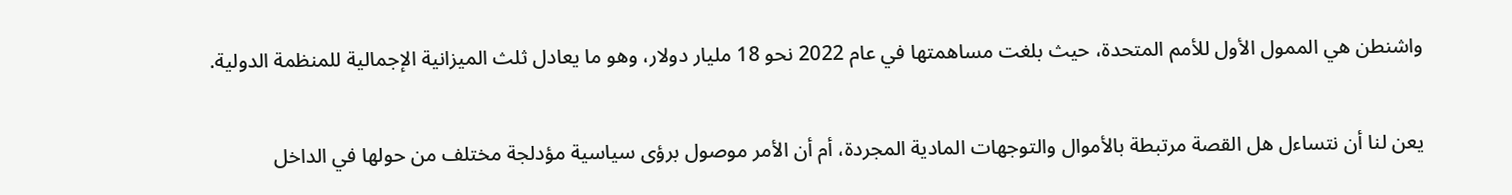واشنطن هي الممول الأول للأمم المتحدة، حيث بلغت مساهمتها في عام 2022 نحو 18 مليار دولار، وهو ما يعادل ثلث الميزانية الإجمالية للمنظمة الدولية.

يعن لنا أن نتساءل هل القصة مرتبطة بالأموال والتوجهات المادية المجردة، أم أن الأمر موصول برؤى سياسية مؤدلجة مختلف من حولها في الداخل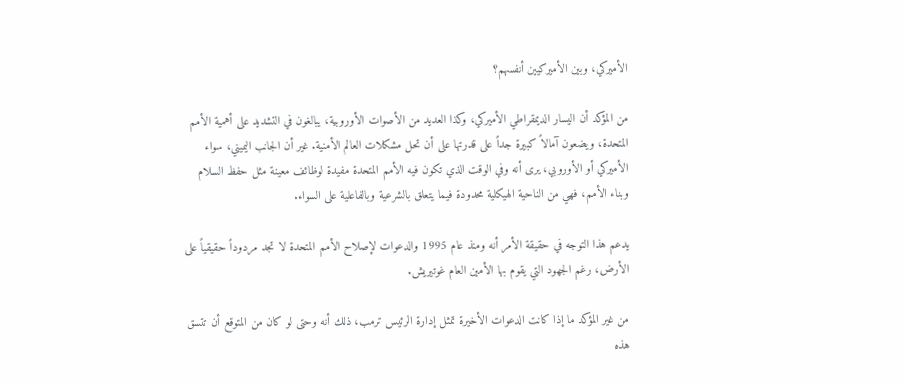الأميركي، وبين الأميركيين أنفسهم؟

من المؤكد أن اليسار الديمقراطي الأميركي، وكذا العديد من الأصوات الأوروبية، يبالغون في التشديد على أهمية الأمم المتحدة، ويضعون آمالاً كبيرة جداً على قدرتها على أن تحل مشكلات العالم الأمنية. غير أن الجانب اليميني، سواء الأميركي أو الأوروبي، يرى أنه وفي الوقت الذي تكون فيه الأمم المتحدة مفيدة لوظائف معينة مثل حفظ السلام وبناء الأمم، فهي من الناحية الهيكلية محدودة فيما يتعلق بالشرعية وبالفاعلية على السواء.

يدعم هذا التوجه في حقيقة الأمر أنه ومنذ عام 1995 والدعوات لإصلاح الأمم المتحدة لا تجد مردوداً حقيقياً على الأرض، رغم الجهود التي يقوم بها الأمين العام غوتيريش.

من غير المؤكد ما إذا كانت الدعوات الأخيرة تمثل إدارة الرئيس ترمب، ذلك أنه وحتى لو كان من المتوقع أن تتسق هذه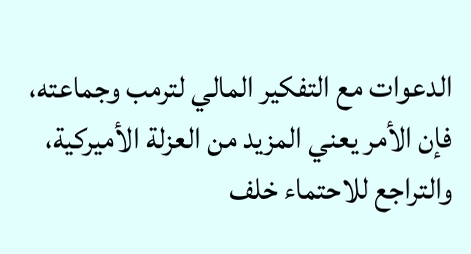الدعوات مع التفكير المالي لترمب وجماعته، فإن الأمر يعني المزيد من العزلة الأميركية، والتراجع للاحتماء خلف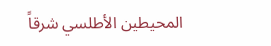المحيطين الأطلسي شرقاً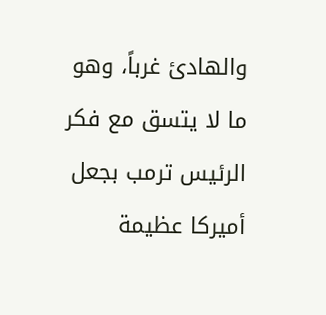والهادئ غرباً، وهو ما لا يتسق مع فكر الرئيس ترمب بجعل أميركا عظيمة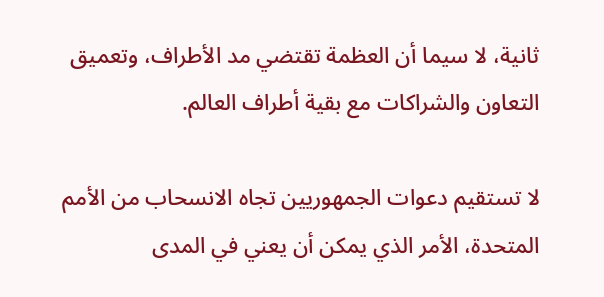ثانية، لا سيما أن العظمة تقتضي مد الأطراف، وتعميق التعاون والشراكات مع بقية أطراف العالم.

لا تستقيم دعوات الجمهوريين تجاه الانسحاب من الأمم المتحدة، الأمر الذي يمكن أن يعني في المدى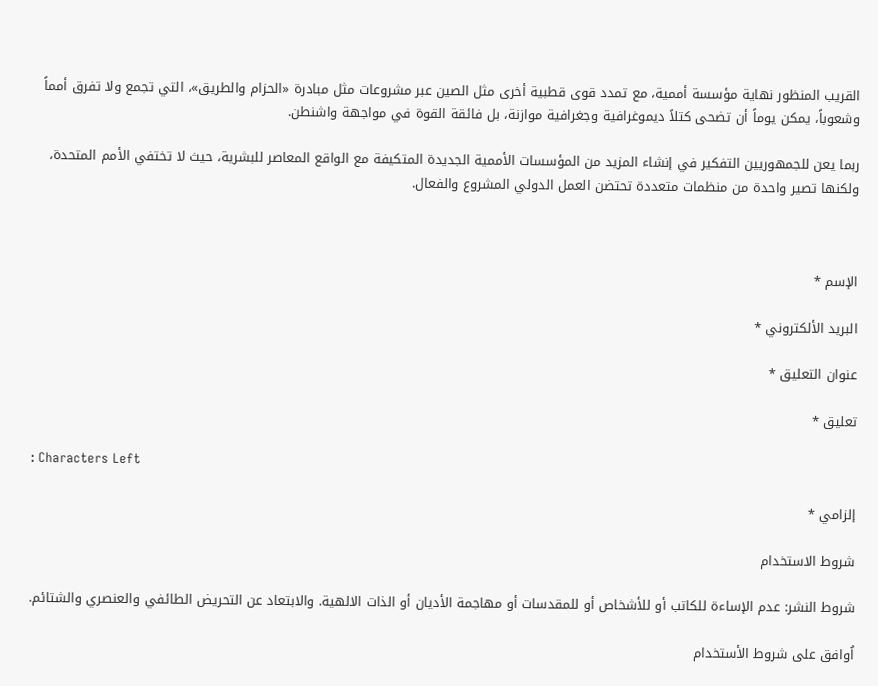القريب المنظور نهاية مؤسسة أممية، مع تمدد قوى قطبية أخرى مثل الصين عبر مشروعات مثل مبادرة «الحزام والطريق»، التي تجمع ولا تفرق أمماً وشعوباً، يمكن يوماً أن تضحى كتلاً ديموغرافية وجغرافية موازنة، بل فائقة القوة في مواجهة واشنطن.

ربما يعن للجمهوريين التفكير في إنشاء المزيد من المؤسسات الأممية الجديدة المتكيفة مع الواقع المعاصر للبشرية، حيث لا تختفي الأمم المتحدة، ولكنها تصير واحدة من منظمات متعددة تحتضن العمل الدولي المشروع والفعال.



الإسم *

البريد الألكتروني *

عنوان التعليق *

تعليق *

: Characters Left

إلزامي *

شروط الاستخدام

شروط النشر: عدم الإساءة للكاتب أو للأشخاص أو للمقدسات أو مهاجمة الأديان أو الذات الالهية. والابتعاد عن التحريض الطائفي والعنصري والشتائم.

اُوافق على شروط الأستخدام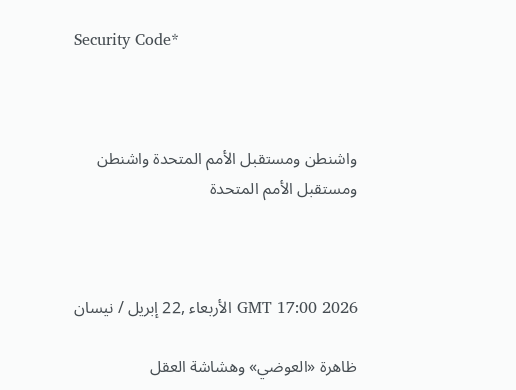Security Code*



واشنطن ومستقبل الأمم المتحدة واشنطن ومستقبل الأمم المتحدة



GMT 17:00 2026 الأربعاء ,22 إبريل / نيسان

ظاهرة «العوضي» وهشاشة العقل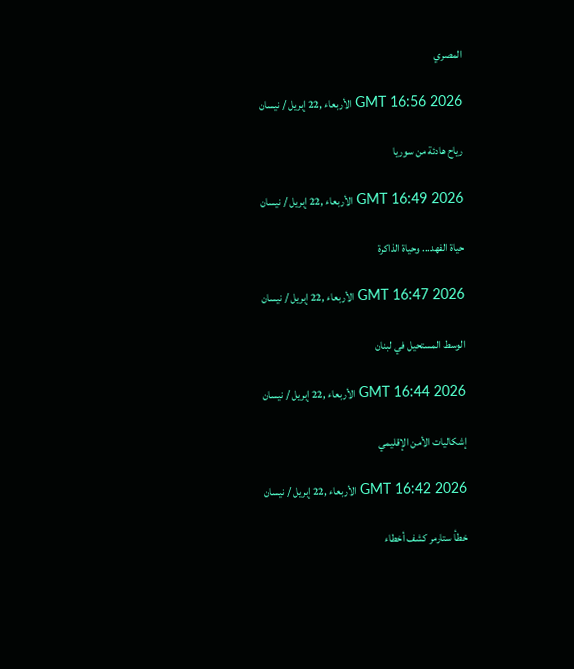المصري

GMT 16:56 2026 الأربعاء ,22 إبريل / نيسان

رياح هادئة من سوريا

GMT 16:49 2026 الأربعاء ,22 إبريل / نيسان

حياة الفهد... وحياة الذاكرة

GMT 16:47 2026 الأربعاء ,22 إبريل / نيسان

الوسط المستحيل في لبنان

GMT 16:44 2026 الأربعاء ,22 إبريل / نيسان

إشكاليات الأمن الإقليمي

GMT 16:42 2026 الأربعاء ,22 إبريل / نيسان

خطأ ستارمر كشف أخطاء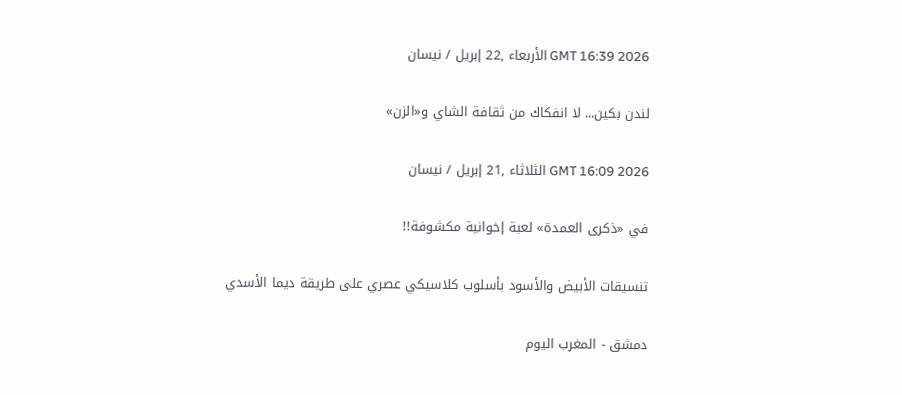GMT 16:39 2026 الأربعاء ,22 إبريل / نيسان

لندن بكين... لا انفكاك من ثقافة الشاي و«الزن»

GMT 16:09 2026 الثلاثاء ,21 إبريل / نيسان

في «ذكرى العمدة» لعبة إخوانية مكشوفة!!

تنسيقات الأبيض والأسود بأسلوب كلاسيكي عصري على طريقة ديما الأسدي

دمشق - المغرب اليوم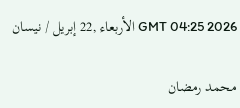GMT 04:25 2026 الأربعاء ,22 إبريل / نيسان

محمد رمضان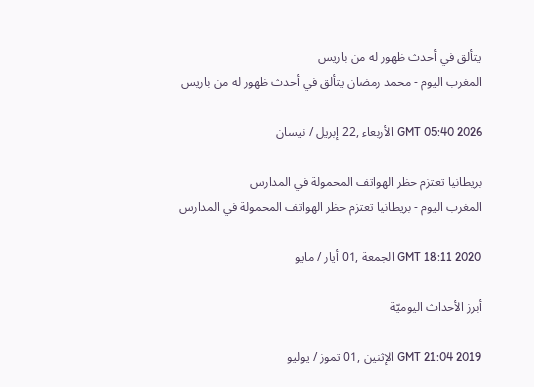يتألق في أحدث ظهور له من باريس
المغرب اليوم - محمد رمضان يتألق في أحدث ظهور له من باريس

GMT 05:40 2026 الأربعاء ,22 إبريل / نيسان

بريطانيا تعتزم حظر الهواتف المحمولة في المدارس
المغرب اليوم - بريطانيا تعتزم حظر الهواتف المحمولة في المدارس

GMT 18:11 2020 الجمعة ,01 أيار / مايو

أبرز الأحداث اليوميّة

GMT 21:04 2019 الإثنين ,01 تموز / يوليو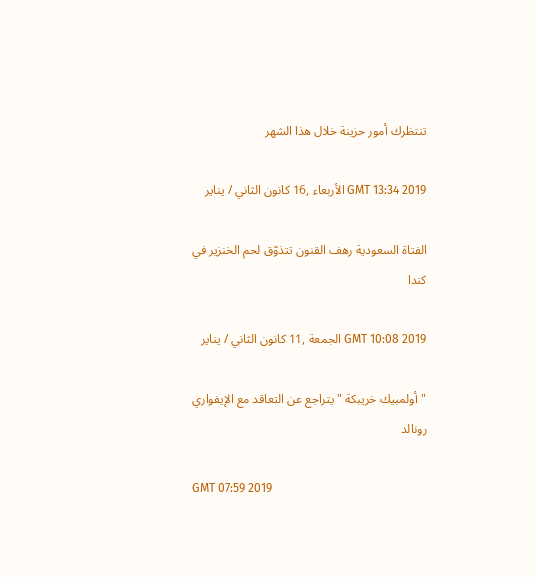تنتظرك أمور حزينة خلال هذا الشهر

GMT 13:34 2019 الأربعاء ,16 كانون الثاني / يناير

الفتاة السعودية رهف القنون تتذوّق لحم الخنزير في كندا

GMT 10:08 2019 الجمعة ,11 كانون الثاني / يناير

"أولمبيك خريبكة " يتراجع عن التعاقد مع الإيفواري رونالد

GMT 07:59 2019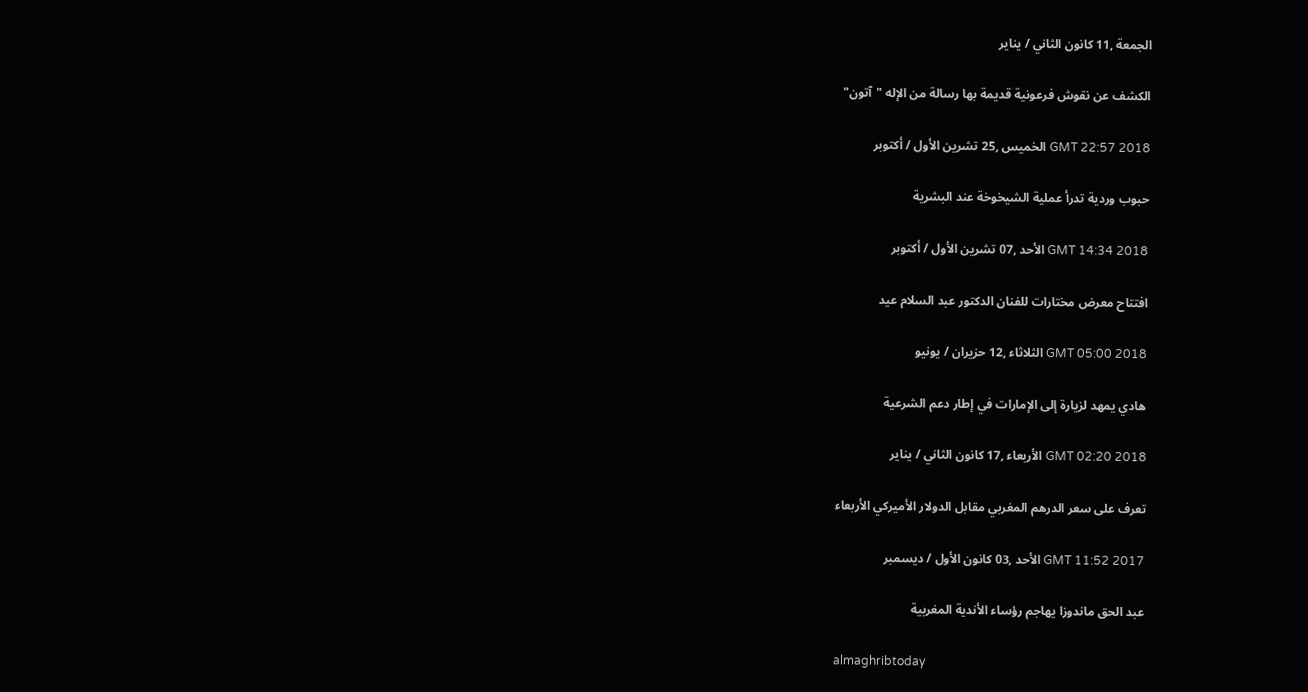الجمعة ,11 كانون الثاني / يناير

الكشف عن نقوش فرعونية قديمة بها رسالة من الإله "آتون"

GMT 22:57 2018 الخميس ,25 تشرين الأول / أكتوبر

حبوب وردية تدرأ عملية الشيخوخة عند البشرية

GMT 14:34 2018 الأحد ,07 تشرين الأول / أكتوبر

افتتاح معرض مختارات للفنان الدكتور عبد السلام عيد

GMT 05:00 2018 الثلاثاء ,12 حزيران / يونيو

هادي يمهد لزيارة إلى الإمارات في إطار دعم الشرعية

GMT 02:20 2018 الأربعاء ,17 كانون الثاني / يناير

تعرف على سعر الدرهم المغربي مقابل الدولار الأميركي الأربعاء

GMT 11:52 2017 الأحد ,03 كانون الأول / ديسمبر

عبد الحق ماندوزا يهاجم رؤساء الأندية المغربية

almaghribtoday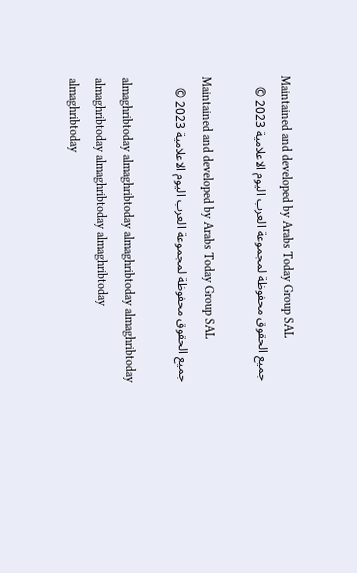Maintained and developed by Arabs Today Group SAL
جميع الحقوق محفوظة لمجموعة العرب اليوم الاعلامية 2023 ©

Maintained and developed by Arabs Today Group SAL
جميع الحقوق محفوظة لمجموعة العرب اليوم الاعلامية 2023 ©

almaghribtoday almaghribtoday almaghribtoday almaghribtoday
almaghribtoday almaghribtoday almaghribtoday
almaghribtoday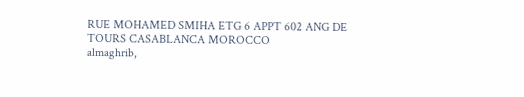RUE MOHAMED SMIHA ETG 6 APPT 602 ANG DE TOURS CASABLANCA MOROCCO
almaghrib,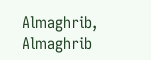Almaghrib, Almaghrib